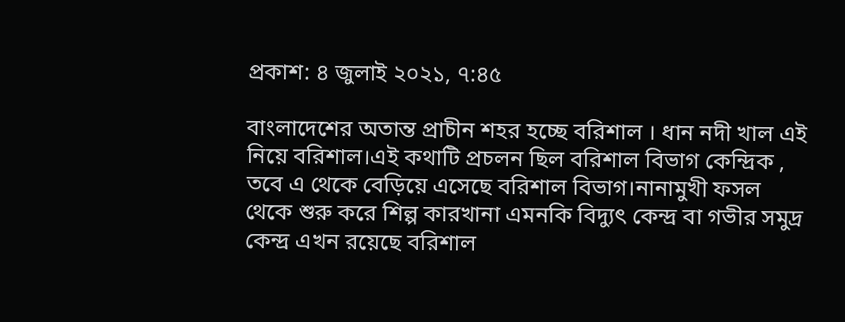প্রকাশ: ৪ জুলাই ২০২১, ৭:৪৫

বাংলাদেশের অতান্ত প্রাচীন শহর হচ্ছে বরিশাল । ধান নদী খাল এই নিয়ে বরিশাল।এই কথাটি প্রচলন ছিল বরিশাল বিভাগ কেন্দ্রিক , তবে এ থেকে বেড়িয়ে এসেছে বরিশাল বিভাগ।নানামুখী ফসল থেকে শুরু করে শিল্প কারখানা এমনকি বিদ্যুৎ কেন্দ্র বা গভীর সমুদ্র কেন্দ্র এখন রয়েছে বরিশাল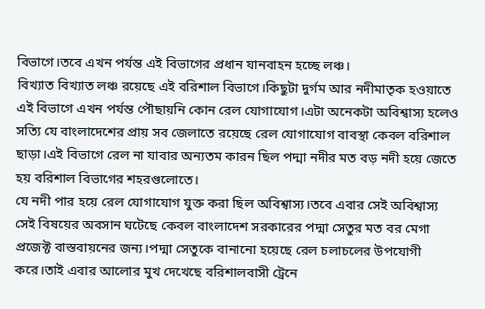বিভাগে।তবে এখন পর্যন্ত এই বিভাগের প্রধান যানবাহন হচ্ছে লঞ্চ।
বিখ্যাত বিখ্যাত লঞ্চ রয়েছে এই বরিশাল বিভাগে।কিছুটা দুর্গম আর নদীমাতৃক হওয়াতে এই বিভাগে এখন পর্যন্ত পৌছায়নি কোন রেল যোগাযোগ।এটা অনেকটা অবিশ্বাস্য হলেও সত্যি যে বাংলাদেশের প্রায় সব জেলাতে রয়েছে রেল যোগাযোগ বাবস্থা কেবল বরিশাল ছাড়া।এই বিভাগে রেল না যাবার অন্যতম কারন ছিল পদ্মা নদীর মত বড় নদী হয়ে জেতে হয় বরিশাল বিভাগের শহরগুলোতে।
যে নদী পার হয়ে রেল যোগাযোগ যুক্ত করা ছিল অবিশ্বাস্য।তবে এবার সেই অবিশ্বাস্য সেই বিষয়ের অবসান ঘটেছে কেবল বাংলাদেশ সরকারের পদ্মা সেতুর মত বর মেগা প্রজেক্ট বাস্তবায়নের জন্য।পদ্মা সেতুকে বানানো হয়েছে রেল চলাচলের উপযোগী করে।তাই এবার আলোর মুখ দেখেছে বরিশালবাসী ট্রেনে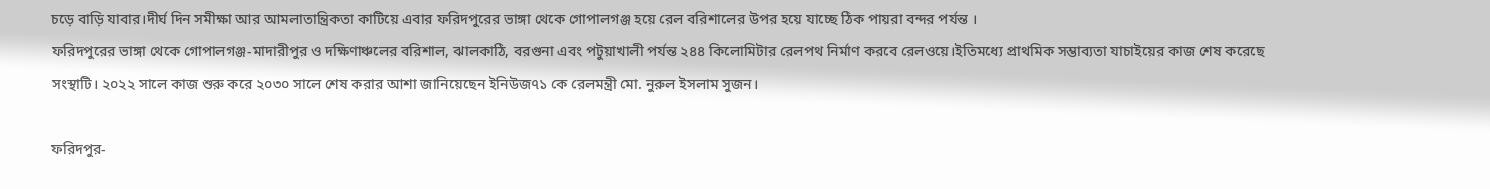চড়ে বাড়ি যাবার।দীর্ঘ দিন সমীক্ষা আর আমলাতান্ত্রিকতা কাটিয়ে এবার ফরিদপুরের ভাঙ্গা থেকে গোপালগঞ্জ হয়ে রেল বরিশালের উপর হয়ে যাচ্ছে ঠিক পায়রা বন্দর পর্যন্ত ।
ফরিদপুরের ভাঙ্গা থেকে গোপালগঞ্জ-মাদারীপুর ও দক্ষিণাঞ্চলের বরিশাল, ঝালকাঠি, বরগুনা এবং পটুয়াখালী পর্যন্ত ২৪৪ কিলোমিটার রেলপথ নির্মাণ করবে রেলওয়ে।ইতিমধ্যে প্রাথমিক সম্ভাব্যতা যাচাইয়ের কাজ শেষ করেছে সংস্থাটি। ২০২২ সালে কাজ শুরু করে ২০৩০ সালে শেষ করার আশা জানিয়েছেন ইনিউজ৭১ কে রেলমন্ত্রী মো. নুরুল ইসলাম সুজন।

ফরিদপুর-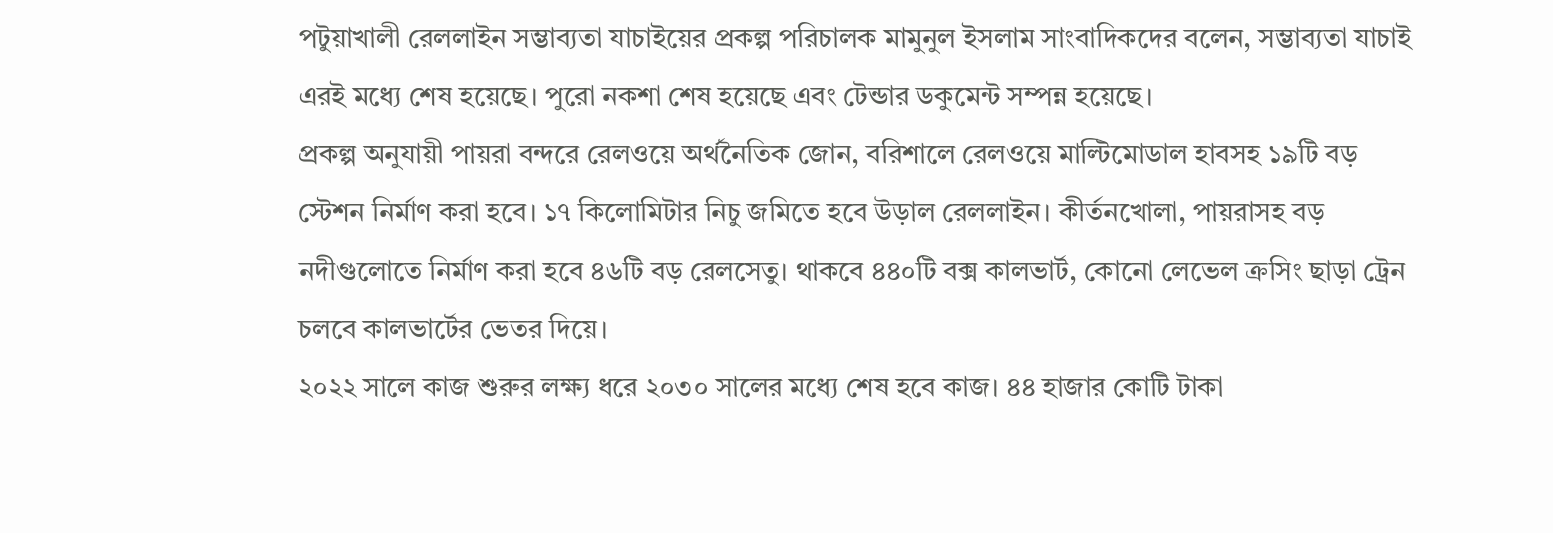পটুয়াখালী রেললাইন সম্ভাব্যতা যাচাইয়ের প্রকল্প পরিচালক মামুনুল ইসলাম সাংবাদিকদের বলেন, সম্ভাব্যতা যাচাই এরই মধ্যে শেষ হয়েছে। পুরো নকশা শেষ হয়েছে এবং টেন্ডার ডকুমেন্ট সম্পন্ন হয়েছে।
প্রকল্প অনুযায়ী পায়রা বন্দরে রেলওয়ে অর্থনৈতিক জোন, বরিশালে রেলওয়ে মাল্টিমোডাল হাবসহ ১৯টি বড় স্টেশন নির্মাণ করা হবে। ১৭ কিলোমিটার নিচু জমিতে হবে উড়াল রেললাইন। কীর্তনখোলা, পায়রাসহ বড় নদীগুলোতে নির্মাণ করা হবে ৪৬টি বড় রেলসেতু। থাকবে ৪৪০টি বক্স কালভার্ট, কোনো লেভেল ক্রসিং ছাড়া ট্রেন চলবে কালভার্টের ভেতর দিয়ে।
২০২২ সালে কাজ শুরুর লক্ষ্য ধরে ২০৩০ সালের মধ্যে শেষ হবে কাজ। ৪৪ হাজার কোটি টাকা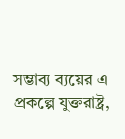সম্ভাব্য ব্যয়ের এ প্রকল্পে যুক্তরাষ্ট্র,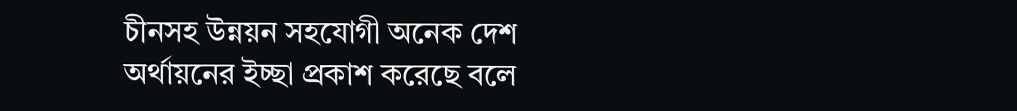চীনসহ উন্নয়ন সহযোগী অনেক দেশ অর্থায়নের ইচ্ছা প্রকাশ করেছে বলে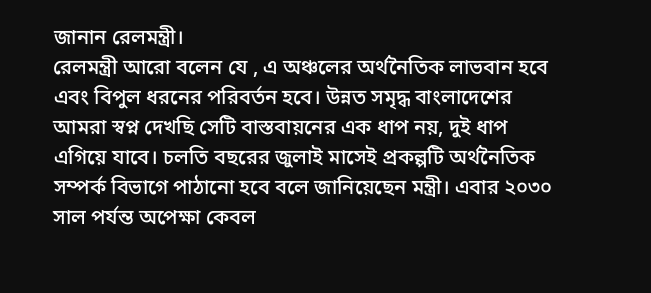জানান রেলমন্ত্রী।
রেলমন্ত্রী আরো বলেন যে , এ অঞ্চলের অর্থনৈতিক লাভবান হবে এবং বিপুল ধরনের পরিবর্তন হবে। উন্নত সমৃদ্ধ বাংলাদেশের আমরা স্বপ্ন দেখছি সেটি বাস্তবায়নের এক ধাপ নয়, দুই ধাপ এগিয়ে যাবে। চলতি বছরের জুলাই মাসেই প্রকল্পটি অর্থনৈতিক সম্পর্ক বিভাগে পাঠানো হবে বলে জানিয়েছেন মন্ত্রী। এবার ২০৩০ সাল পর্যন্ত অপেক্ষা কেবল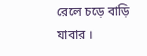রেলে চড়ে বাড়ি যাবার ।